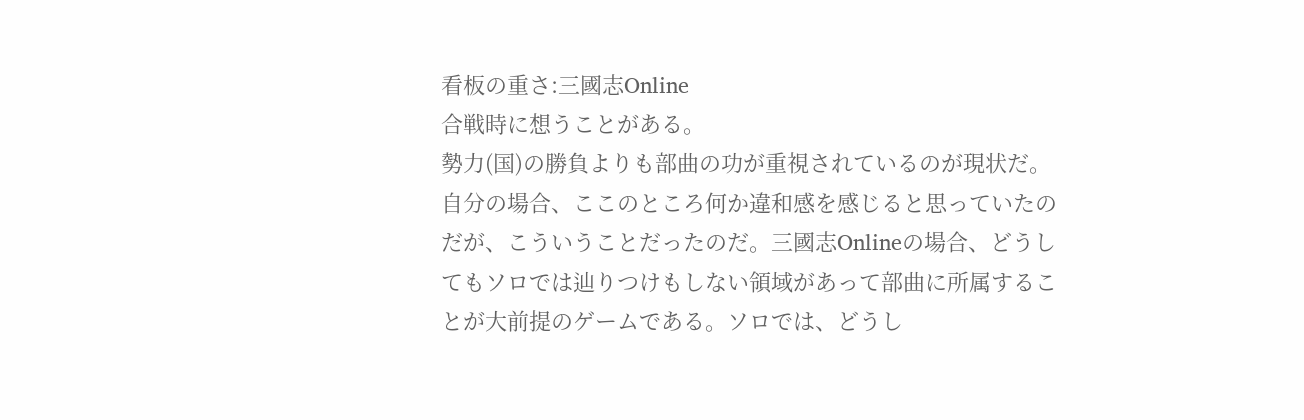看板の重さ:三國志Online
合戦時に想うことがある。
勢力(国)の勝負よりも部曲の功が重視されているのが現状だ。自分の場合、ここのところ何か違和感を感じると思っていたのだが、こういうことだったのだ。三國志Onlineの場合、どうしてもソロでは辿りつけもしない領域があって部曲に所属することが大前提のゲームである。ソロでは、どうし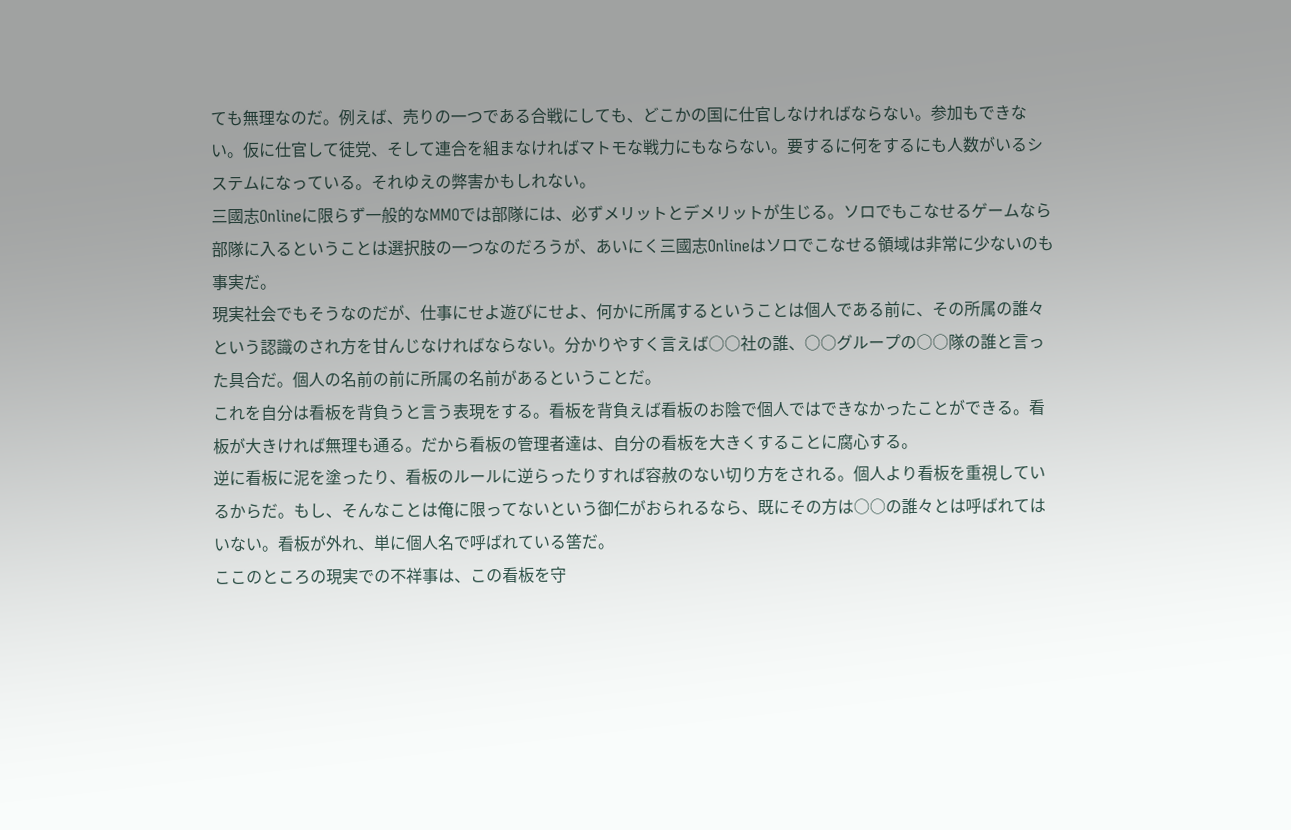ても無理なのだ。例えば、売りの一つである合戦にしても、どこかの国に仕官しなければならない。参加もできない。仮に仕官して徒党、そして連合を組まなければマトモな戦力にもならない。要するに何をするにも人数がいるシステムになっている。それゆえの弊害かもしれない。
三國志Onlineに限らず一般的なMMOでは部隊には、必ずメリットとデメリットが生じる。ソロでもこなせるゲームなら部隊に入るということは選択肢の一つなのだろうが、あいにく三國志Onlineはソロでこなせる領域は非常に少ないのも事実だ。
現実社会でもそうなのだが、仕事にせよ遊びにせよ、何かに所属するということは個人である前に、その所属の誰々という認識のされ方を甘んじなければならない。分かりやすく言えば○○社の誰、○○グループの○○隊の誰と言った具合だ。個人の名前の前に所属の名前があるということだ。
これを自分は看板を背負うと言う表現をする。看板を背負えば看板のお陰で個人ではできなかったことができる。看板が大きければ無理も通る。だから看板の管理者達は、自分の看板を大きくすることに腐心する。
逆に看板に泥を塗ったり、看板のルールに逆らったりすれば容赦のない切り方をされる。個人より看板を重視しているからだ。もし、そんなことは俺に限ってないという御仁がおられるなら、既にその方は○○の誰々とは呼ばれてはいない。看板が外れ、単に個人名で呼ばれている筈だ。
ここのところの現実での不祥事は、この看板を守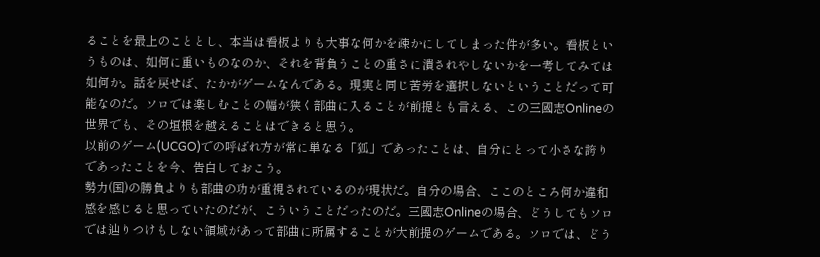ることを最上のこととし、本当は看板よりも大事な何かを疎かにしてしまった件が多い。看板というものは、如何に重いものなのか、それを背負うことの重さに潰されやしないかを一考してみては如何か。話を戻せば、たかがゲームなんである。現実と同じ苦労を選択しないということだって可能なのだ。ソロでは楽しむことの幅が狭く部曲に入ることが前提とも言える、この三國志Onlineの世界でも、その垣根を越えることはできると思う。
以前のゲーム(UCGO)での呼ばれ方が常に単なる「狐」であったことは、自分にとって小さな誇りであったことを今、告白しておこう。
勢力(国)の勝負よりも部曲の功が重視されているのが現状だ。自分の場合、ここのところ何か違和感を感じると思っていたのだが、こういうことだったのだ。三國志Onlineの場合、どうしてもソロでは辿りつけもしない領域があって部曲に所属することが大前提のゲームである。ソロでは、どう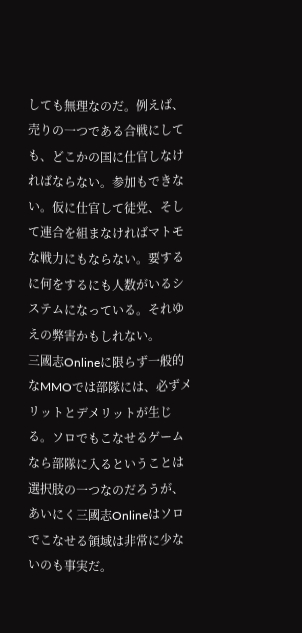しても無理なのだ。例えば、売りの一つである合戦にしても、どこかの国に仕官しなければならない。参加もできない。仮に仕官して徒党、そして連合を組まなければマトモな戦力にもならない。要するに何をするにも人数がいるシステムになっている。それゆえの弊害かもしれない。
三國志Onlineに限らず一般的なMMOでは部隊には、必ずメリットとデメリットが生じる。ソロでもこなせるゲームなら部隊に入るということは選択肢の一つなのだろうが、あいにく三國志Onlineはソロでこなせる領域は非常に少ないのも事実だ。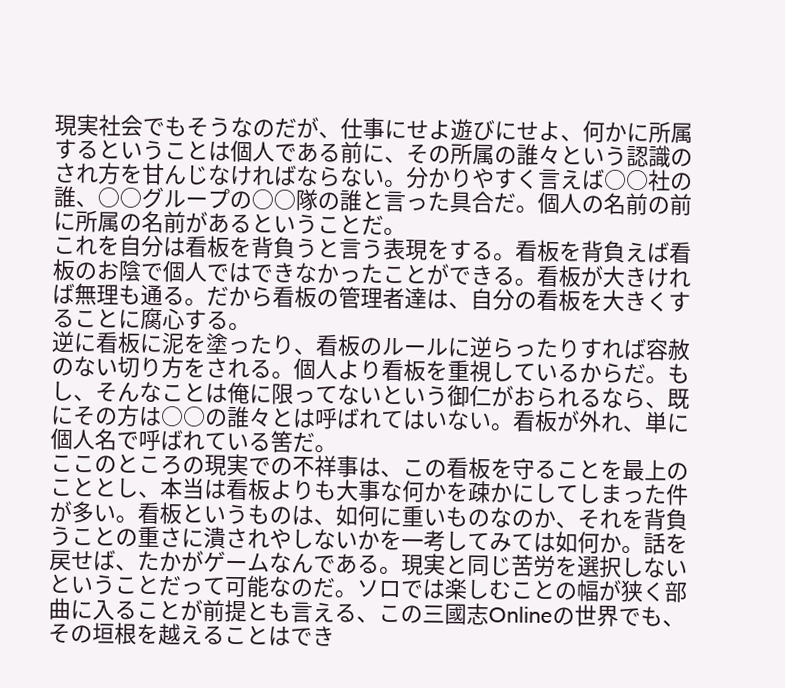現実社会でもそうなのだが、仕事にせよ遊びにせよ、何かに所属するということは個人である前に、その所属の誰々という認識のされ方を甘んじなければならない。分かりやすく言えば○○社の誰、○○グループの○○隊の誰と言った具合だ。個人の名前の前に所属の名前があるということだ。
これを自分は看板を背負うと言う表現をする。看板を背負えば看板のお陰で個人ではできなかったことができる。看板が大きければ無理も通る。だから看板の管理者達は、自分の看板を大きくすることに腐心する。
逆に看板に泥を塗ったり、看板のルールに逆らったりすれば容赦のない切り方をされる。個人より看板を重視しているからだ。もし、そんなことは俺に限ってないという御仁がおられるなら、既にその方は○○の誰々とは呼ばれてはいない。看板が外れ、単に個人名で呼ばれている筈だ。
ここのところの現実での不祥事は、この看板を守ることを最上のこととし、本当は看板よりも大事な何かを疎かにしてしまった件が多い。看板というものは、如何に重いものなのか、それを背負うことの重さに潰されやしないかを一考してみては如何か。話を戻せば、たかがゲームなんである。現実と同じ苦労を選択しないということだって可能なのだ。ソロでは楽しむことの幅が狭く部曲に入ることが前提とも言える、この三國志Onlineの世界でも、その垣根を越えることはでき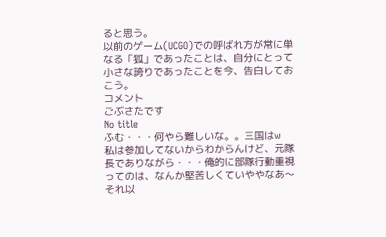ると思う。
以前のゲーム(UCGO)での呼ばれ方が常に単なる「狐」であったことは、自分にとって小さな誇りであったことを今、告白しておこう。
コメント
ごぶさたです
No title
ふむ・・・何やら難しいな。。三国はw
私は参加してないからわからんけど、元隊長でありながら・・・俺的に部隊行動重視ってのは、なんか堅苦しくていややなあ〜
それ以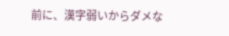前に、漢字弱いからダメな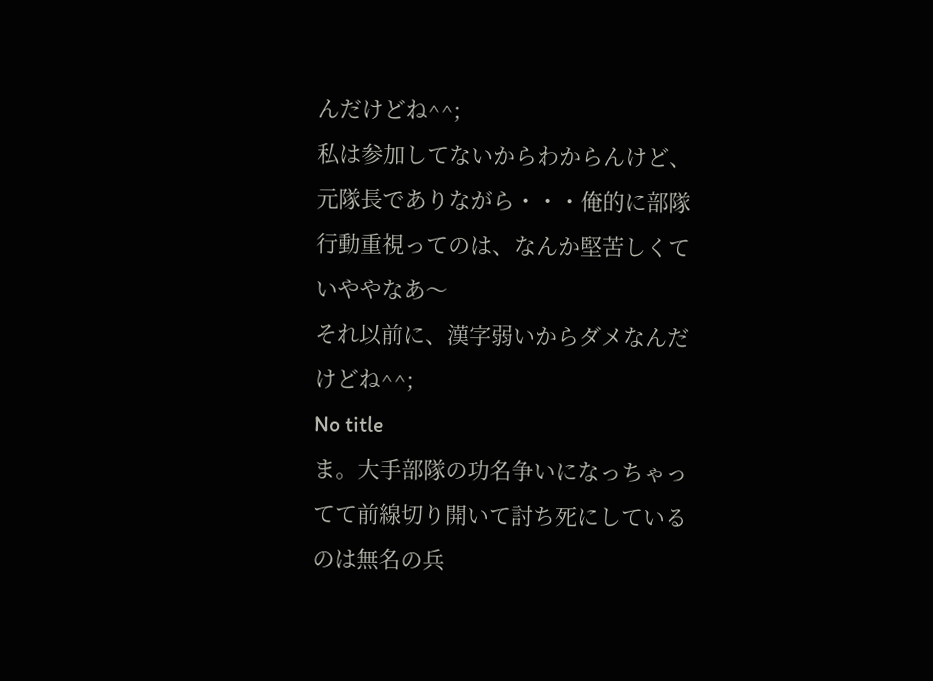んだけどね^^;
私は参加してないからわからんけど、元隊長でありながら・・・俺的に部隊行動重視ってのは、なんか堅苦しくていややなあ〜
それ以前に、漢字弱いからダメなんだけどね^^;
No title
ま。大手部隊の功名争いになっちゃってて前線切り開いて討ち死にしているのは無名の兵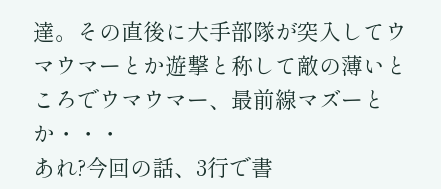達。その直後に大手部隊が突入してウマウマーとか遊撃と称して敵の薄いところでウマウマー、最前線マズーとか・・・
あれ?今回の話、3行で書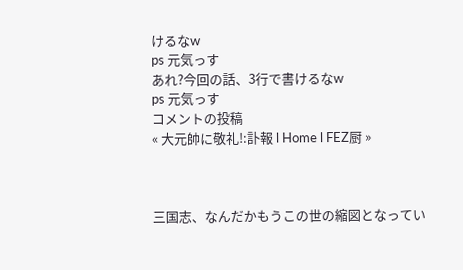けるなw
ps 元気っす
あれ?今回の話、3行で書けるなw
ps 元気っす
コメントの投稿
« 大元帥に敬礼!:訃報 l Home l FEZ厨 »



三国志、なんだかもうこの世の縮図となってい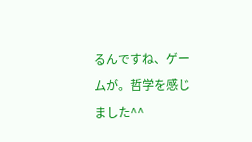るんですね、ゲームが。哲学を感じました^^